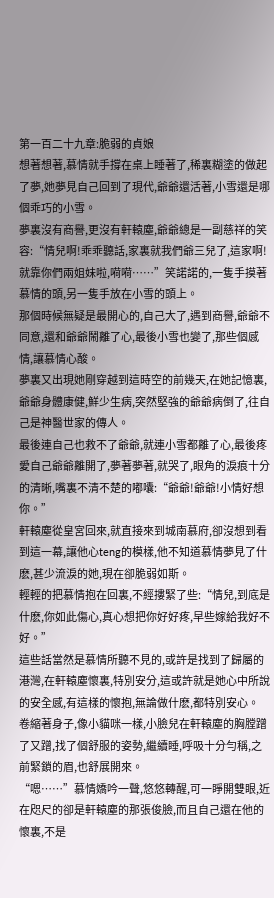第一百二十九章:脆弱的貞娘
想著想著,慕情就手撐在桌上睡著了,稀裏糊塗的做起了夢,她夢見自己回到了現代,爺爺還活著,小雪還是哪個乖巧的小雪。
夢裏沒有商譽,更沒有軒轅塵,爺爺總是一副慈祥的笑容:“情兒啊!乖乖聽話,家裏就我們爺三兒了,這家啊!就靠你們兩姐妹啦,嗬嗬……”笑諾諾的,一隻手摸著慕情的頭,另一隻手放在小雪的頭上。
那個時候無疑是最開心的,自己大了,遇到商譽,爺爺不同意,還和爺爺鬧離了心,最後小雪也變了,那些個感情,讓慕情心酸。
夢裏又出現她剛穿越到這時空的前幾天,在她記憶裏,爺爺身體康健,鮮少生病,突然堅強的爺爺病倒了,往自己是神醫世家的傳人。
最後連自己也救不了爺爺,就連小雪都離了心,最後疼愛自己爺爺離開了,夢著夢著,就哭了,眼角的淚痕十分的清晰,嘴裏不清不楚的嘟囔:“爺爺!爺爺!小情好想你。”
軒轅塵從皇宮回來,就直接來到城南慕府,卻沒想到看到這一幕,讓他心teng的模樣,他不知道慕情夢見了什麽,甚少流淚的她,現在卻脆弱如斯。
輕輕的把慕情抱在回裏,不經摟緊了些:“情兒,到底是什麽,你如此傷心,真心想把你好好疼,早些嫁給我好不好。”
這些話當然是慕情所聽不見的,或許是找到了歸屬的港灣,在軒轅塵懷裏,特別安分,這或許就是她心中所說的安全感,有這樣的懷抱,無論做什麽,都特別安心。
卷縮著身子,像小貓咪一樣,小臉兒在軒轅塵的胸膛蹭了又蹭,找了個舒服的姿勢,繼續睡,呼吸十分勻稱,之前緊鎖的眉,也舒展開來。
“嗯……”慕情嬌吟一聲,悠悠轉醒,可一睜開雙眼,近在咫尺的卻是軒轅塵的那張俊臉,而且自己還在他的懷裏,不是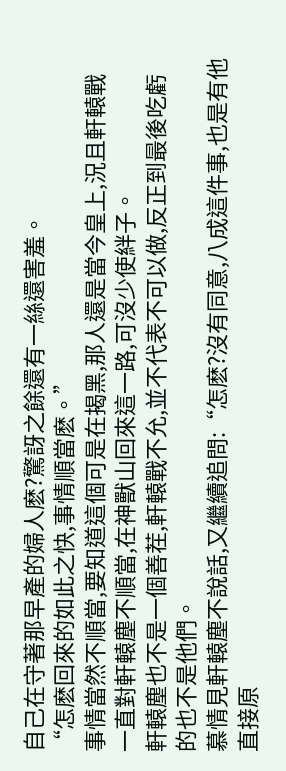自己在守著那早產的婦人麽?驚訝之餘還有一絲還害羞。
“怎麽回來的如此之快,事情順當麽。”
事情當然不順當,要知道這個可是在揭黑,那人還是當今皇上,況且軒轅戰一直對軒轅塵不順當,在神獸山回來這一路,可沒少使絆子。
軒轅塵也不是一個善茬,軒轅戰不允,並不代表不可以做,反正到最後吃虧的也不是他們。
慕情見軒轅塵不說話,又繼續追問:“怎麽?沒有同意,八成這件事,也是有他直接原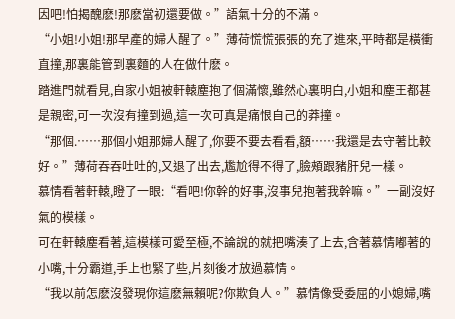因吧!怕揭醜麽!那麽當初還要做。”語氣十分的不滿。
“小姐!小姐!那早產的婦人醒了。”薄荷慌慌張張的充了進來,平時都是橫衝直撞,那裏能管到裏麵的人在做什麽。
踏進門就看見,自家小姐被軒轅塵抱了個滿懷,雖然心裏明白,小姐和塵王都甚是親密,可一次沒有撞到過,這一次可真是痛恨自己的莽撞。
“那個.……那個小姐那婦人醒了,你要不要去看看,額……我還是去守著比較好。”薄荷吞吞吐吐的,又退了出去,尷尬得不得了,臉頰跟豬肝兒一樣。
慕情看著軒轅,瞪了一眼:“看吧!你幹的好事,沒事兒抱著我幹嘛。”一副沒好氣的模樣。
可在軒轅塵看著,這模樣可愛至極,不論說的就把嘴湊了上去,含著慕情嘟著的小嘴,十分霸道,手上也緊了些,片刻後才放過慕情。
“我以前怎麽沒發現你這麽無賴呢?你欺負人。”慕情像受委屈的小媳婦,嘴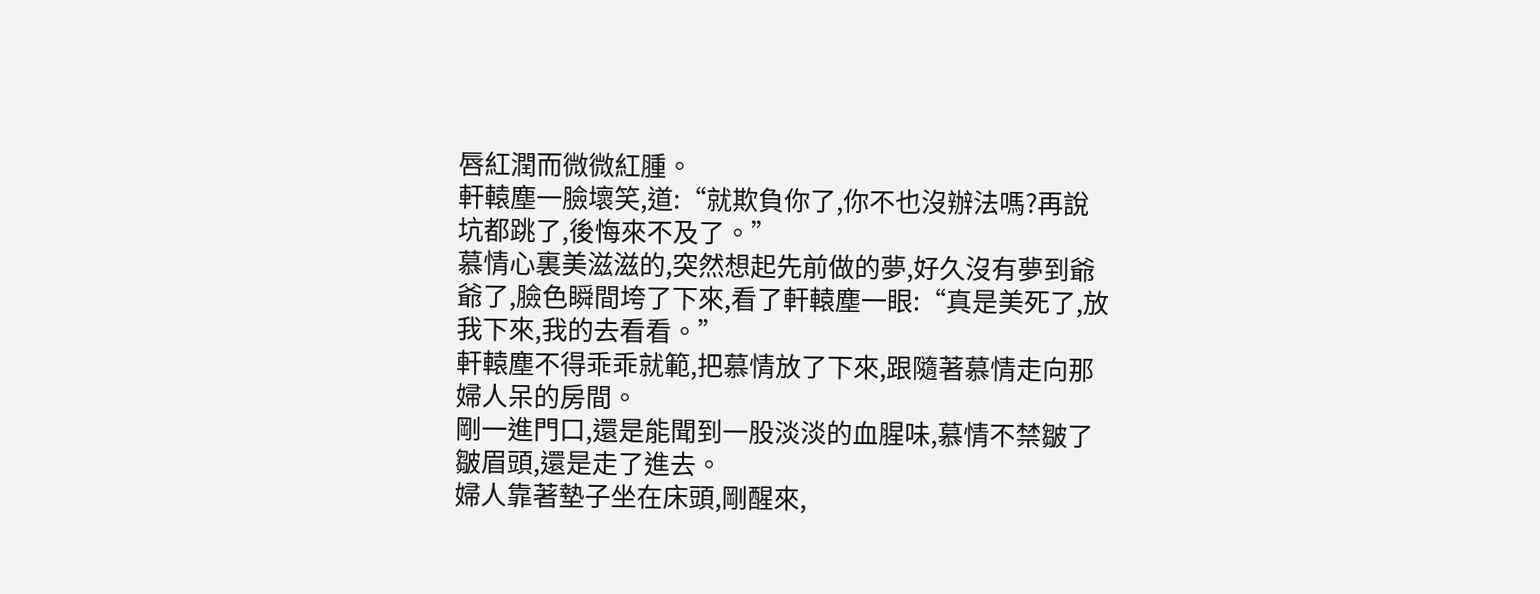唇紅潤而微微紅腫。
軒轅塵一臉壞笑,道:“就欺負你了,你不也沒辦法嗎?再說坑都跳了,後悔來不及了。”
慕情心裏美滋滋的,突然想起先前做的夢,好久沒有夢到爺爺了,臉色瞬間垮了下來,看了軒轅塵一眼:“真是美死了,放我下來,我的去看看。”
軒轅塵不得乖乖就範,把慕情放了下來,跟隨著慕情走向那婦人呆的房間。
剛一進門口,還是能聞到一股淡淡的血腥味,慕情不禁皺了皺眉頭,還是走了進去。
婦人靠著墊子坐在床頭,剛醒來,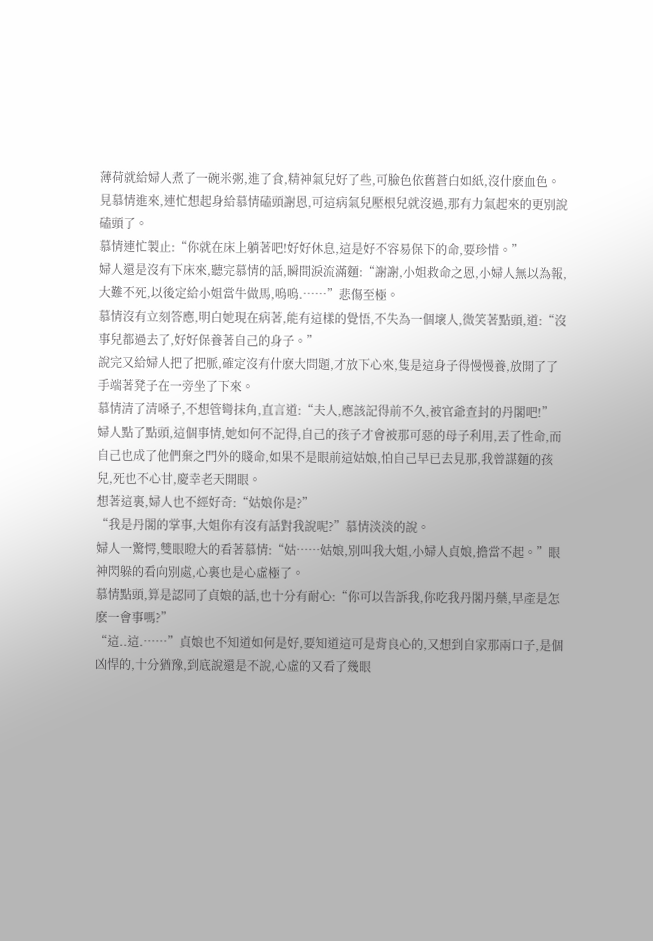薄荷就給婦人煮了一碗米粥,進了食,精神氣兒好了些,可臉色依舊蒼白如紙,沒什麽血色。
見慕情進來,連忙想起身給慕情磕頭謝恩,可這病氣兒壓根兒就沒過,那有力氣起來的更別說磕頭了。
慕情連忙製止:“你就在床上躺著吧!好好休息,這是好不容易保下的命,要珍惜。”
婦人還是沒有下床來,聽完慕情的話,瞬間淚流滿麵:“謝謝,小姐救命之恩,小婦人無以為報,大難不死,以後定給小姐當牛做馬,嗚嗚.……”悲傷至極。
慕情沒有立刻答應,明白她現在病著,能有這樣的覺悟,不失為一個壞人,微笑著點頭,道:“沒事兒都過去了,好好保養著自己的身子。”
說完又給婦人把了把脈,確定沒有什麽大問題,才放下心來,隻是這身子得慢慢養,放開了了手端著凳子在一旁坐了下來。
慕情清了清嗓子,不想管彎抹角,直言道:“夫人,應該記得前不久,被官爺查封的丹閣吧!”
婦人點了點頭,這個事情,她如何不記得,自己的孩子才會被那可惡的母子利用,丟了性命,而自己也成了他們棄之門外的賤命,如果不是眼前這姑娘,怕自己早已去見那,我曾謀麵的孩兒,死也不心甘,慶幸老天開眼。
想著這裏,婦人也不經好奇:“姑娘你是?”
“我是丹閣的掌事,大姐你有沒有話對我說呢?”慕情淡淡的說。
婦人一驚愕,雙眼瞪大的看著慕情:“姑……姑娘,別叫我大姐,小婦人貞娘,擔當不起。”眼神閃躲的看向別處,心裏也是心虛極了。
慕情點頭,算是認同了貞娘的話,也十分有耐心:“你可以告訴我,你吃我丹閣丹藥,早產是怎麽一會事嗎?”
“這..這.……”貞娘也不知道如何是好,要知道這可是背良心的,又想到自家那兩口子,是個凶悍的,十分猶豫,到底說還是不說,心虛的又看了幾眼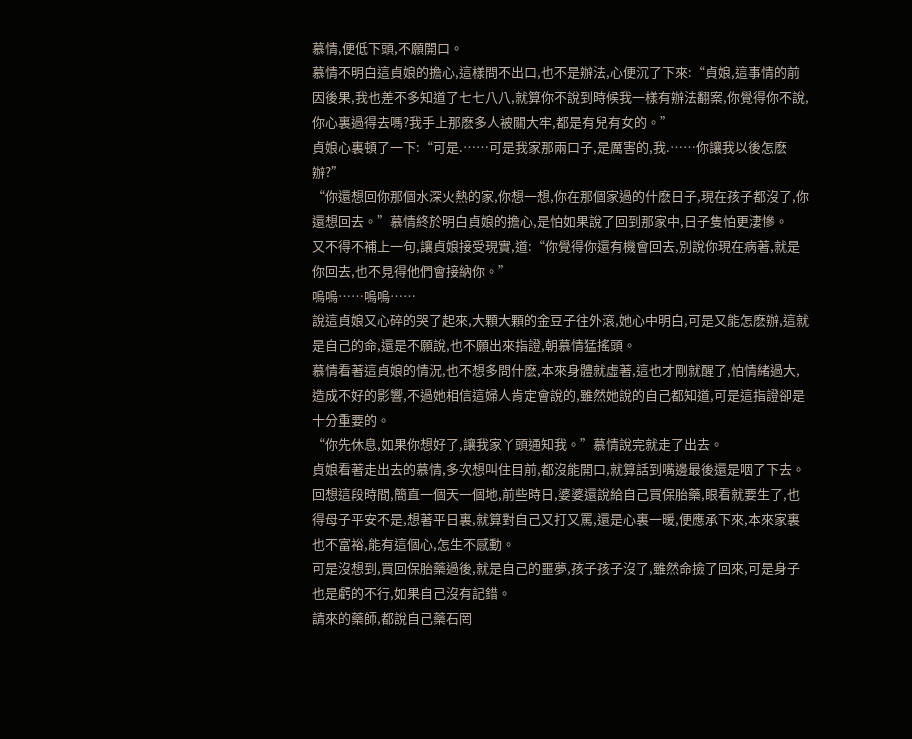慕情,便低下頭,不願開口。
慕情不明白這貞娘的擔心,這樣問不出口,也不是辦法,心便沉了下來:“貞娘,這事情的前因後果,我也差不多知道了七七八八,就算你不說到時候我一樣有辦法翻案,你覺得你不說,你心裏過得去嗎?我手上那麽多人被關大牢,都是有兒有女的。”
貞娘心裏頓了一下:“可是.……可是我家那兩口子,是厲害的,我.……你讓我以後怎麽辦?”
“你還想回你那個水深火熱的家,你想一想,你在那個家過的什麽日子,現在孩子都沒了,你還想回去。”慕情終於明白貞娘的擔心,是怕如果說了回到那家中,日子隻怕更淒慘。
又不得不補上一句,讓貞娘接受現實,道:“你覺得你還有機會回去,別說你現在病著,就是你回去,也不見得他們會接納你。”
嗚嗚……嗚嗚……
說這貞娘又心碎的哭了起來,大顆大顆的金豆子往外滾,她心中明白,可是又能怎麽辦,這就是自己的命,還是不願說,也不願出來指證,朝慕情猛搖頭。
慕情看著這貞娘的情況,也不想多問什麽,本來身體就虛著,這也才剛就醒了,怕情緒過大,造成不好的影響,不過她相信這婦人肯定會說的,雖然她說的自己都知道,可是這指證卻是十分重要的。
“你先休息,如果你想好了,讓我家丫頭通知我。”慕情說完就走了出去。
貞娘看著走出去的慕情,多次想叫住目前,都沒能開口,就算話到嘴邊最後還是咽了下去。
回想這段時間,簡直一個天一個地,前些時日,婆婆還說給自己買保胎藥,眼看就要生了,也得母子平安不是,想著平日裏,就算對自己又打又罵,還是心裏一暖,便應承下來,本來家裏也不富裕,能有這個心,怎生不感動。
可是沒想到,買回保胎藥過後,就是自己的噩夢,孩子孩子沒了,雖然命撿了回來,可是身子也是虧的不行,如果自己沒有記錯。
請來的藥師,都說自己藥石罔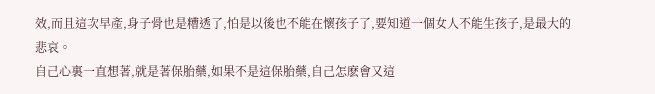效,而且這次早產,身子骨也是糟透了,怕是以後也不能在懷孩子了,要知道一個女人不能生孩子,是最大的悲哀。
自己心裏一直想著,就是著保胎藥,如果不是這保胎藥,自己怎麽會又這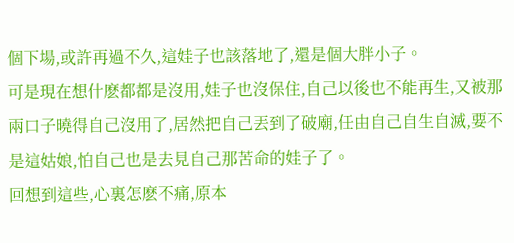個下場,或許再過不久,這娃子也該落地了,還是個大胖小子。
可是現在想什麽都都是沒用,娃子也沒保住,自己以後也不能再生,又被那兩口子曉得自己沒用了,居然把自己丟到了破廟,任由自己自生自滅,要不是這姑娘,怕自己也是去見自己那苦命的娃子了。
回想到這些,心裏怎麽不痛,原本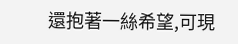還抱著一絲希望,可現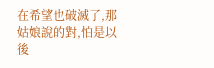在希望也破滅了,那姑娘說的對,怕是以後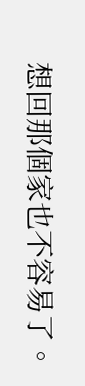想回那個家也不容易了。